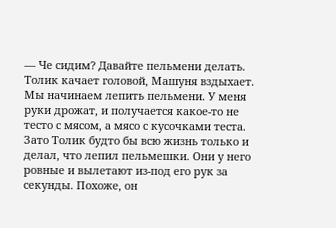— Че сидим? Давайте пельмени делать.
Толик качает головой, Машуня вздыхает. Мы начинаем лепить пельмени. У меня руки дрожат, и получается какое-то не тесто с мясом, а мясо с кусочками теста. Зато Толик будто бы всю жизнь только и делал, что лепил пельмешки. Они у него ровные и вылетают из-под его рук за секунды. Похоже, он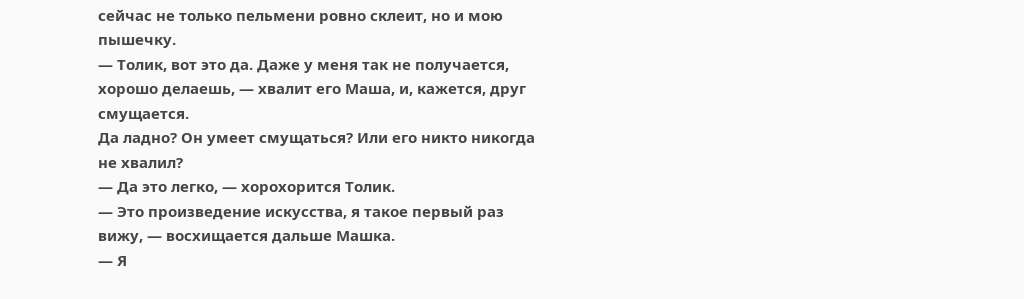сейчас не только пельмени ровно склеит, но и мою пышечку.
— Толик, вот это да. Даже у меня так не получается, хорошо делаешь, — хвалит его Маша, и, кажется, друг смущается.
Да ладно? Он умеет смущаться? Или его никто никогда не хвалил?
— Да это легко, — хорохорится Толик.
— Это произведение искусства, я такое первый раз вижу, — восхищается дальше Машка.
— Я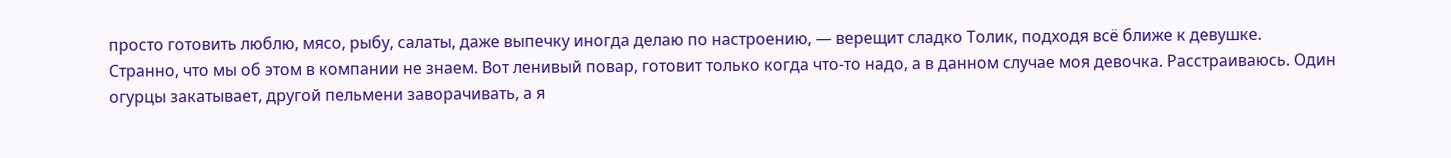просто готовить люблю, мясо, рыбу, салаты, даже выпечку иногда делаю по настроению, — верещит сладко Толик, подходя всё ближе к девушке.
Странно, что мы об этом в компании не знаем. Вот ленивый повар, готовит только когда что-то надо, а в данном случае моя девочка. Расстраиваюсь. Один огурцы закатывает, другой пельмени заворачивать, а я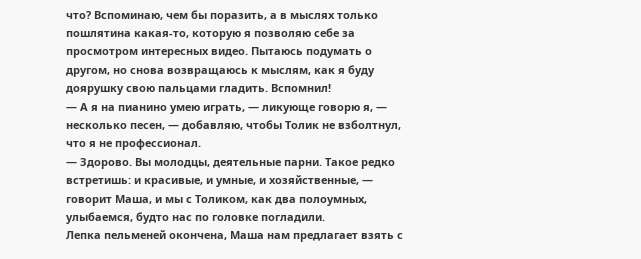что? Вспоминаю, чем бы поразить, а в мыслях только пошлятина какая-то, которую я позволяю себе за просмотром интересных видео. Пытаюсь подумать о другом, но снова возвращаюсь к мыслям, как я буду доярушку свою пальцами гладить. Вспомнил!
— А я на пианино умею играть, — ликующе говорю я, — несколько песен, — добавляю, чтобы Толик не взболтнул, что я не профессионал.
— Здорово. Вы молодцы, деятельные парни. Такое редко встретишь: и красивые, и умные, и хозяйственные, — говорит Маша, и мы с Толиком, как два полоумных, улыбаемся, будто нас по головке погладили.
Лепка пельменей окончена, Маша нам предлагает взять с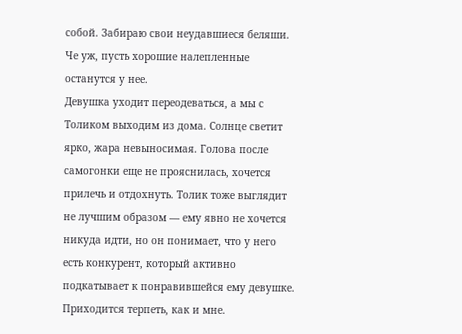собой. Забираю свои неудавшиеся беляши. Че уж, пусть хорошие налепленные останутся у нее.
Девушка уходит переодеваться, а мы с Толиком выходим из дома. Солнце светит ярко, жара невыносимая. Голова после самогонки еще не прояснилась, хочется прилечь и отдохнуть. Толик тоже выглядит не лучшим образом — ему явно не хочется никуда идти, но он понимает, что у него есть конкурент, который активно подкатывает к понравившейся ему девушке. Приходится терпеть, как и мне.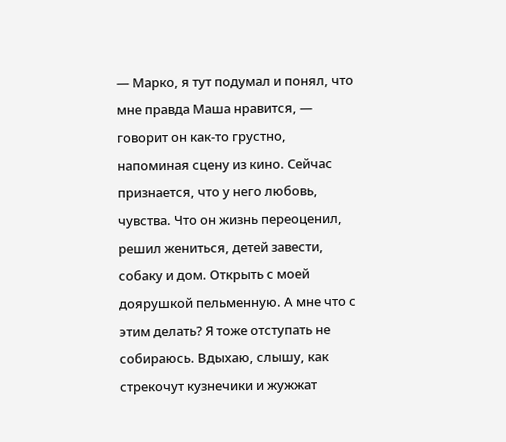— Марко, я тут подумал и понял, что мне правда Маша нравится, — говорит он как-то грустно, напоминая сцену из кино. Сейчас признается, что у него любовь, чувства. Что он жизнь переоценил, решил жениться, детей завести, собаку и дом. Открыть с моей доярушкой пельменную. А мне что с этим делать? Я тоже отступать не собираюсь. Вдыхаю, слышу, как стрекочут кузнечики и жужжат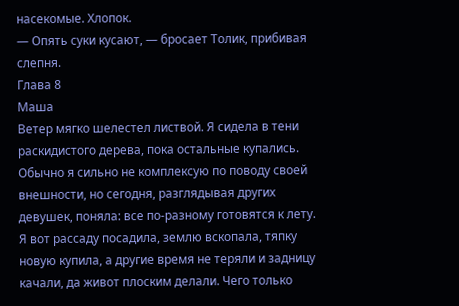насекомые. Хлопок.
— Опять суки кусают, — бросает Толик, прибивая слепня.
Глава 8
Маша
Ветер мягко шелестел листвой. Я сидела в тени раскидистого дерева, пока остальные купались. Обычно я сильно не комплексую по поводу своей внешности, но сегодня, разглядывая других девушек, поняла: все по-разному готовятся к лету. Я вот рассаду посадила, землю вскопала, тяпку новую купила, а другие время не теряли и задницу качали, да живот плоским делали. Чего только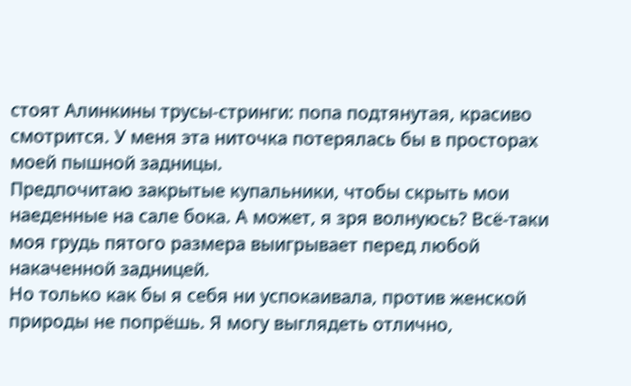стоят Алинкины трусы-стринги: попа подтянутая, красиво смотрится. У меня эта ниточка потерялась бы в просторах моей пышной задницы.
Предпочитаю закрытые купальники, чтобы скрыть мои наеденные на сале бока. А может, я зря волнуюсь? Всё-таки моя грудь пятого размера выигрывает перед любой накаченной задницей.
Но только как бы я себя ни успокаивала, против женской природы не попрёшь. Я могу выглядеть отлично,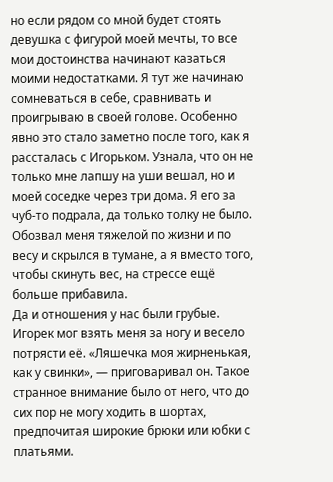но если рядом со мной будет стоять девушка с фигурой моей мечты, то все мои достоинства начинают казаться моими недостатками. Я тут же начинаю сомневаться в себе, сравнивать и проигрываю в своей голове. Особенно явно это стало заметно после того, как я рассталась с Игорьком. Узнала, что он не только мне лапшу на уши вешал, но и моей соседке через три дома. Я его за чуб-то подрала, да только толку не было. Обозвал меня тяжелой по жизни и по весу и скрылся в тумане, а я вместо того, чтобы скинуть вес, на стрессе ещё больше прибавила.
Да и отношения у нас были грубые. Игорек мог взять меня за ногу и весело потрясти её. «Ляшечка моя жирненькая, как у свинки», — приговаривал он. Такое странное внимание было от него, что до сих пор не могу ходить в шортах, предпочитая широкие брюки или юбки с платьями.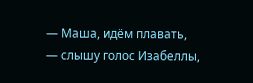— Маша, идём плавать, — слышу голос Изабеллы,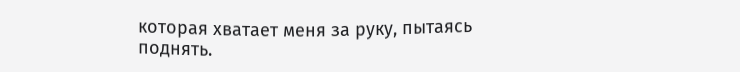которая хватает меня за руку, пытаясь поднять.